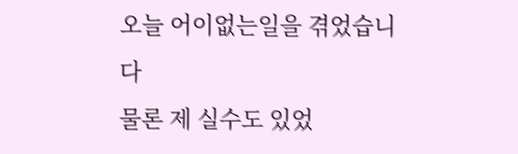오늘 어이없는일을 겪었습니다
물론 제 실수도 있었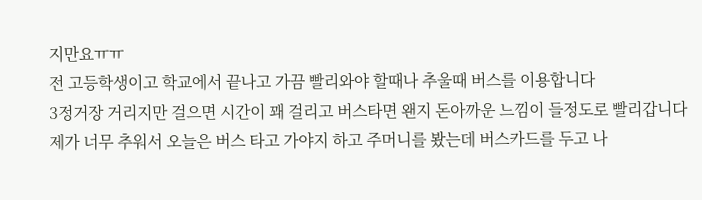지만요ㅠㅠ
전 고등학생이고 학교에서 끝나고 가끔 빨리와야 할때나 추울때 버스를 이용합니다
3정거장 거리지만 걸으면 시간이 꽤 걸리고 버스타면 왠지 돈아까운 느낌이 들정도로 빨리갑니다
제가 너무 추워서 오늘은 버스 타고 가야지 하고 주머니를 봤는데 버스카드를 두고 나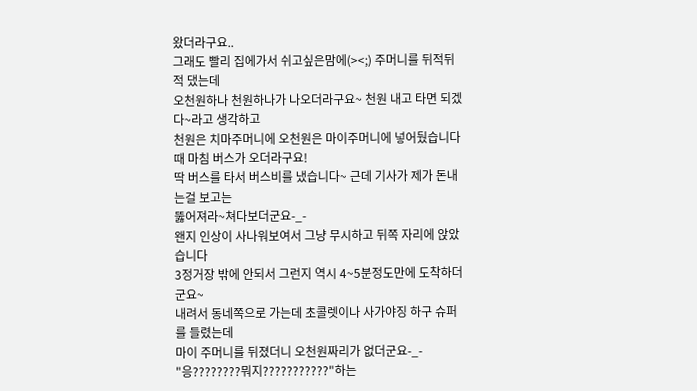왔더라구요..
그래도 빨리 집에가서 쉬고싶은맘에(><;) 주머니를 뒤적뒤적 댔는데
오천원하나 천원하나가 나오더라구요~ 천원 내고 타면 되겠다~라고 생각하고
천원은 치마주머니에 오천원은 마이주머니에 넣어뒀습니다
때 마침 버스가 오더라구요!
딱 버스를 타서 버스비를 냈습니다~ 근데 기사가 제가 돈내는걸 보고는
뚫어져라~쳐다보더군요-_-
왠지 인상이 사나워보여서 그냥 무시하고 뒤쪽 자리에 앉았습니다
3정거장 밖에 안되서 그런지 역시 4~5분정도만에 도착하더군요~
내려서 동네쪽으로 가는데 초콜렛이나 사가야징 하구 슈퍼를 들렸는데
마이 주머니를 뒤졌더니 오천원짜리가 없더군요-_-
"응????????뭐지???????????"하는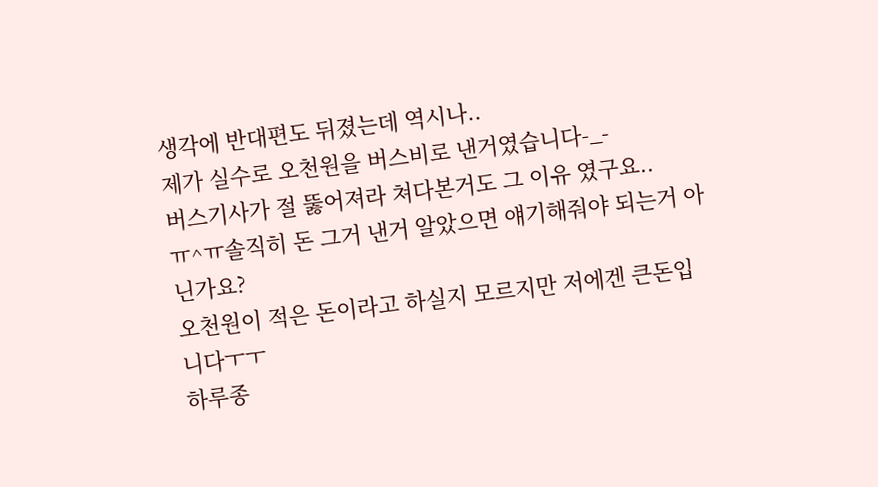생각에 반대편도 뒤졌는데 역시나..
제가 실수로 오천원을 버스비로 낸거였습니다-_-
버스기사가 절 뚫어져라 쳐다본거도 그 이유 였구요..
ㅠ^ㅠ솔직히 돈 그거 낸거 알았으면 얘기해줘야 되는거 아닌가요?
오천원이 적은 돈이라고 하실지 모르지만 저에겐 큰돈입니다ㅜㅜ
하루종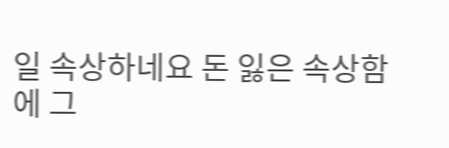일 속상하네요 돈 잃은 속상함에 그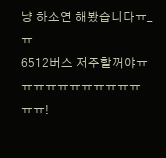냥 하소연 해봤습니다ㅠ_ㅠ
6512버스 저주할꺼야ㅠㅠㅠㅠㅠㅠㅠㅠㅠㅠㅠㅠㅠ!